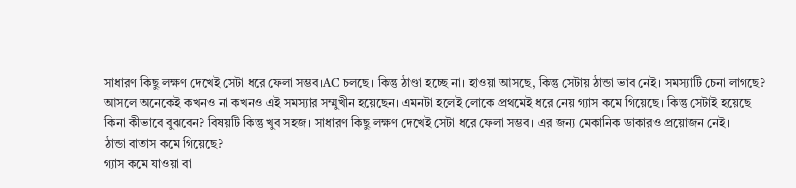সাধারণ কিছু লক্ষণ দেখেই সেটা ধরে ফেলা সম্ভব।AC চলছে। কিন্তু ঠাণ্ডা হচ্ছে না। হাওয়া আসছে, কিন্তু সেটায় ঠান্ডা ভাব নেই। সমস্যাটি চেনা লাগছে? আসলে অনেকেই কখনও না কখনও এই সমস্যার সম্মুখীন হয়েছেন। এমনটা হলেই লোকে প্রথমেই ধরে নেয় গ্যাস কমে গিয়েছে। কিন্তু সেটাই হয়েছে কিনা কীভাবে বুঝবেন? বিষয়টি কিন্তু খুব সহজ। সাধারণ কিছু লক্ষণ দেখেই সেটা ধরে ফেলা সম্ভব। এর জন্য মেকানিক ডাকারও প্রয়োজন নেই।
ঠান্ডা বাতাস কমে গিয়েছে?
গ্যাস কমে যাওয়া বা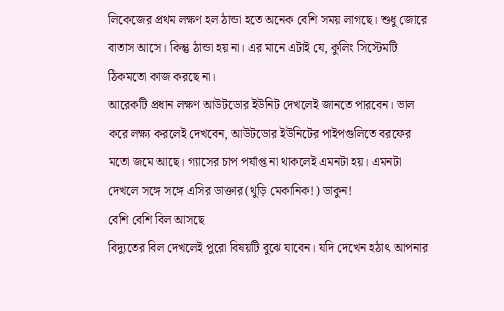লিকেজের প্রথম লক্ষণ হল ঠান্ডা হতে অনেক বেশি সময় লাগছে। শুধু জোরে বাতাস আসে। কিন্তু ঠান্ডা হয় না। এর মানে এটাই যে, কুলিং সিস্টেমটি ঠিকমতো কাজ করছে না।
আরেকটি প্রধান লক্ষণ আউটডোর ইউনিট দেখলেই জানতে পারবেন। ভাল করে লক্ষ্য করলেই দেখবেন, আউটডোর ইউনিটের পাইপগুলিতে বরফের মতো জমে আছে। গ্যাসের চাপ পর্যাপ্ত না থাকলেই এমনটা হয়। এমনটা দেখলে সঙ্গে সঙ্গে এসির ডাক্তার(থুড়ি মেকানিক!) ডাকুন!
বেশি বেশি বিল আসছে
বিদ্যুতের বিল দেখলেই পুরো বিষয়টি বুঝে যাবেন। যদি দেখেন হঠাৎ আপনার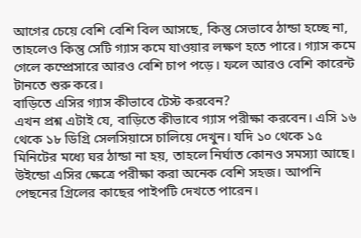আগের চেয়ে বেশি বেশি বিল আসছে, কিন্তু সেভাবে ঠান্ডা হচ্ছে না, তাহলেও কিন্তু সেটি গ্যাস কমে যাওয়ার লক্ষণ হতে পারে। গ্যাস কমে গেলে কম্প্রেসারে আরও বেশি চাপ পড়ে। ফলে আরও বেশি কারেন্ট টানতে শুরু করে।
বাড়িতে এসির গ্যাস কীভাবে টেস্ট করবেন?
এখন প্রশ্ন এটাই যে, বাড়িতে কীভাবে গ্যাস পরীক্ষা করবেন। এসি ১৬ থেকে ১৮ ডিগ্রি সেলসিয়াসে চালিয়ে দেখুন। যদি ১০ থেকে ১৫ মিনিটের মধ্যে ঘর ঠান্ডা না হয়, তাহলে নির্ঘাত কোনও সমস্যা আছে।
উইন্ডো এসির ক্ষেত্রে পরীক্ষা করা অনেক বেশি সহজ। আপনি পেছনের গ্রিলের কাছের পাইপটি দেখতে পারেন।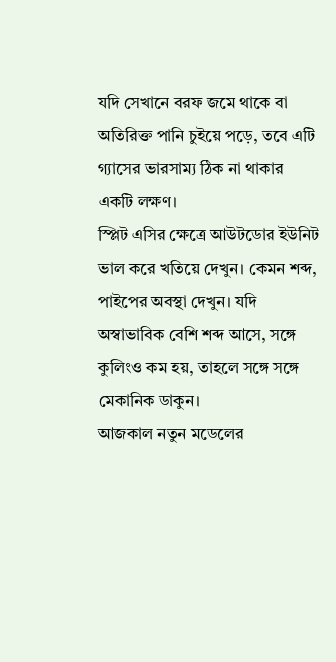যদি সেখানে বরফ জমে থাকে বা অতিরিক্ত পানি চুইয়ে পড়ে, তবে এটি গ্যাসের ভারসাম্য ঠিক না থাকার একটি লক্ষণ।
স্প্লিট এসির ক্ষেত্রে আউটডোর ইউনিট ভাল করে খতিয়ে দেখুন। কেমন শব্দ, পাইপের অবস্থা দেখুন। যদি অস্বাভাবিক বেশি শব্দ আসে, সঙ্গে কুলিংও কম হয়, তাহলে সঙ্গে সঙ্গে মেকানিক ডাকুন।
আজকাল নতুন মডেলের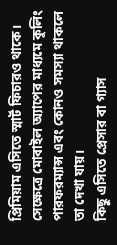প্রিমিয়াম এসিতে স্মার্ট ফিচারও থাকে। সেক্ষেত্রে মোবাইল অ্যাপের মাধ্যমে কুলিং পারফরম্যান্স এবং কোনও সমস্যা থাকলে তা দেখা যায়।
কিছু এসিতে প্রেসার বা গ্যাস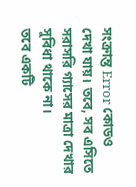সংক্রান্ত Error কোডও দেখা যায়। তবে, সব এসিতে সরাসরি গ্যাসের মাত্রা দেখার সুবিধা থাকে না।
তবে একটি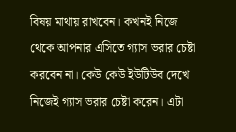বিষয় মাথায় রাখবেন। কখনই নিজে থেকে আপনার এসিতে গ্যাস ভরার চেষ্টা করবেন না। কেউ কেউ ইউটিউব দেখে নিজেই গ্যাস ভরার চেষ্টা করেন। এটা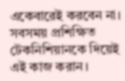একেবারেই করবেন না। সবসময় প্রশিক্ষিত টেকনিশিয়ানকে দিয়েই এই কাজ করান।